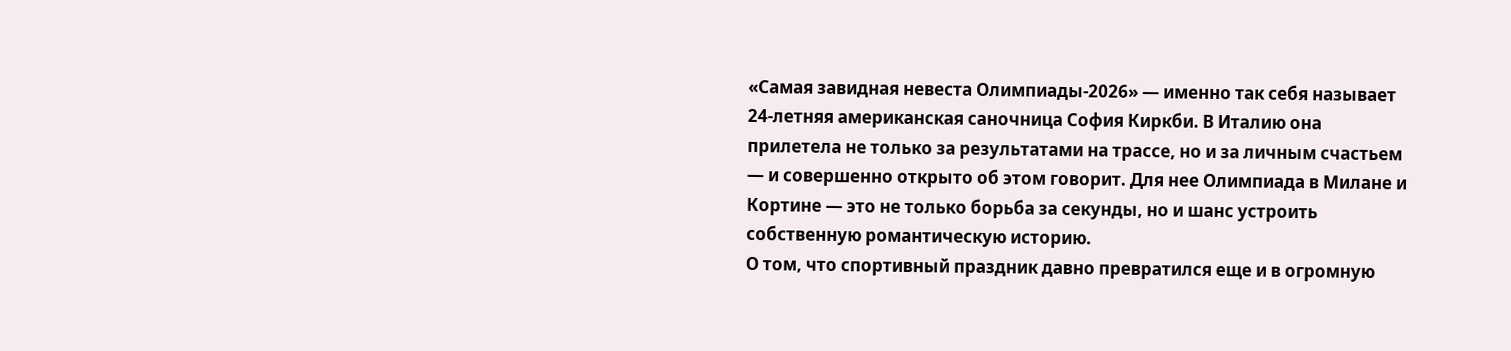«Самая завидная невеста Олимпиады-2026» — именно так себя называет 24‑летняя американская саночница София Киркби. В Италию она прилетела не только за результатами на трассе, но и за личным счастьем — и совершенно открыто об этом говорит. Для нее Олимпиада в Милане и Кортине — это не только борьба за секунды, но и шанс устроить собственную романтическую историю.
О том, что спортивный праздник давно превратился еще и в огромную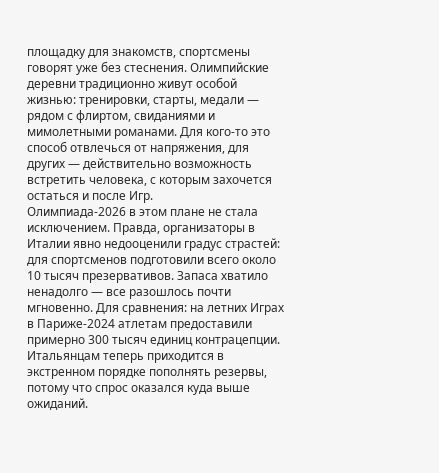площадку для знакомств, спортсмены говорят уже без стеснения. Олимпийские деревни традиционно живут особой жизнью: тренировки, старты, медали — рядом с флиртом, свиданиями и мимолетными романами. Для кого-то это способ отвлечься от напряжения, для других — действительно возможность встретить человека, с которым захочется остаться и после Игр.
Олимпиада‑2026 в этом плане не стала исключением. Правда, организаторы в Италии явно недооценили градус страстей: для спортсменов подготовили всего около 10 тысяч презервативов. Запаса хватило ненадолго — все разошлось почти мгновенно. Для сравнения: на летних Играх в Париже‑2024 атлетам предоставили примерно 300 тысяч единиц контрацепции. Итальянцам теперь приходится в экстренном порядке пополнять резервы, потому что спрос оказался куда выше ожиданий.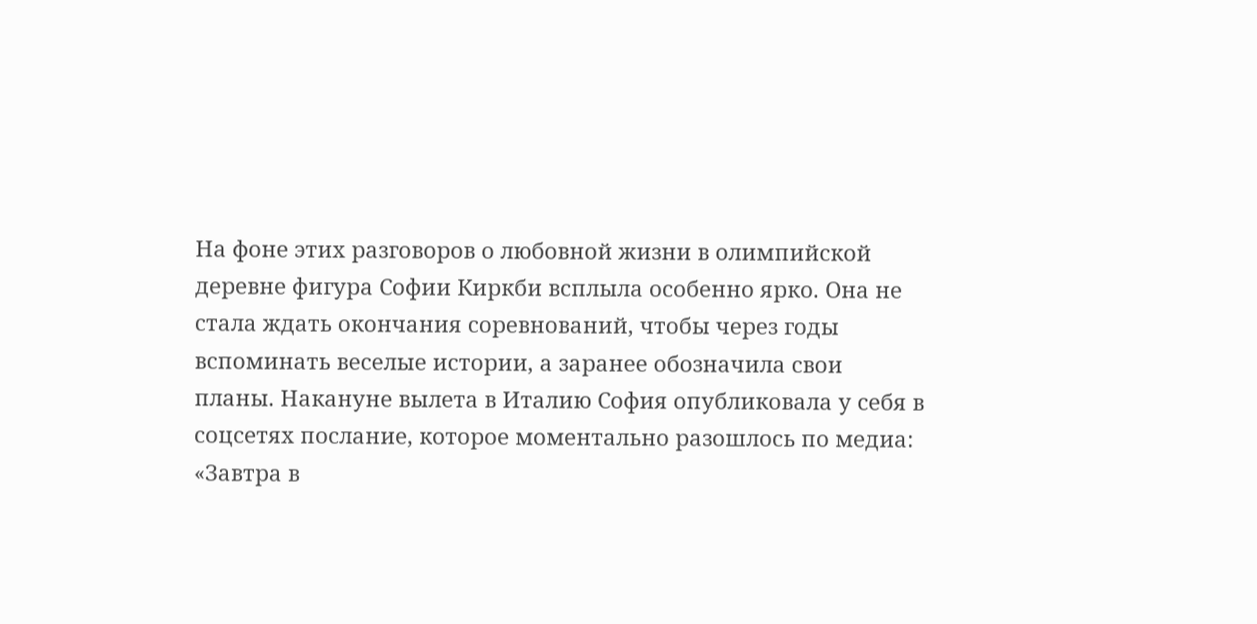На фоне этих разговоров о любовной жизни в олимпийской деревне фигура Софии Киркби всплыла особенно ярко. Она не стала ждать окончания соревнований, чтобы через годы вспоминать веселые истории, а заранее обозначила свои планы. Накануне вылета в Италию София опубликовала у себя в соцсетях послание, которое моментально разошлось по медиа:
«Завтра в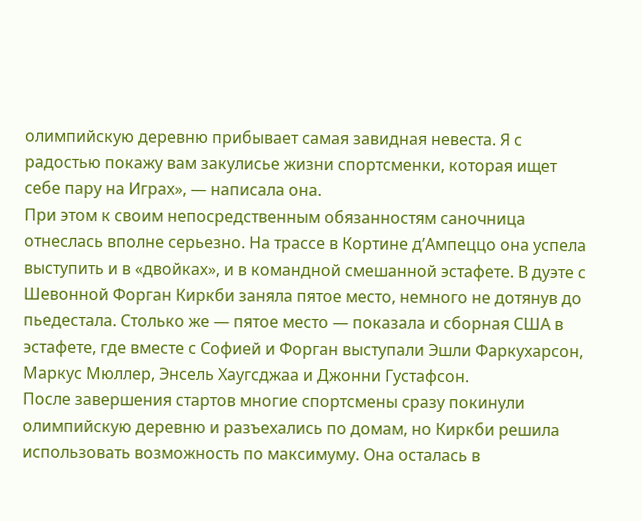олимпийскую деревню прибывает самая завидная невеста. Я с радостью покажу вам закулисье жизни спортсменки, которая ищет себе пару на Играх», — написала она.
При этом к своим непосредственным обязанностям саночница отнеслась вполне серьезно. На трассе в Кортине д’Ампеццо она успела выступить и в «двойках», и в командной смешанной эстафете. В дуэте с Шевонной Форган Киркби заняла пятое место, немного не дотянув до пьедестала. Столько же — пятое место — показала и сборная США в эстафете, где вместе с Софией и Форган выступали Эшли Фаркухарсон, Маркус Мюллер, Энсель Хаугсджаа и Джонни Густафсон.
После завершения стартов многие спортсмены сразу покинули олимпийскую деревню и разъехались по домам, но Киркби решила использовать возможность по максимуму. Она осталась в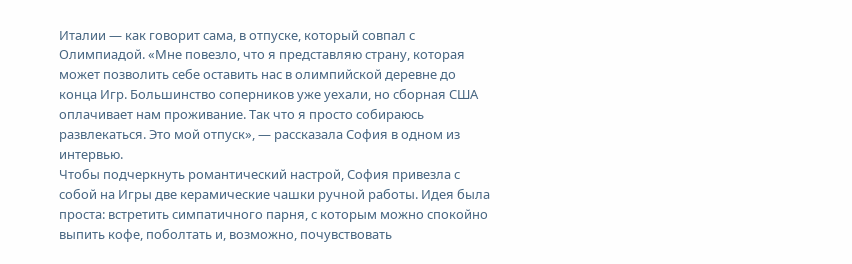Италии — как говорит сама, в отпуске, который совпал с Олимпиадой. «Мне повезло, что я представляю страну, которая может позволить себе оставить нас в олимпийской деревне до конца Игр. Большинство соперников уже уехали, но сборная США оплачивает нам проживание. Так что я просто собираюсь развлекаться. Это мой отпуск», — рассказала София в одном из интервью.
Чтобы подчеркнуть романтический настрой, София привезла с собой на Игры две керамические чашки ручной работы. Идея была проста: встретить симпатичного парня, с которым можно спокойно выпить кофе, поболтать и, возможно, почувствовать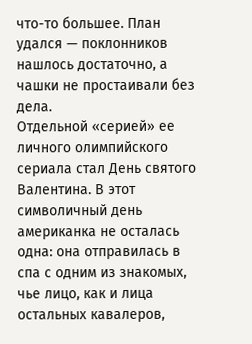что-то большее. План удался — поклонников нашлось достаточно, а чашки не простаивали без дела.
Отдельной «серией» ее личного олимпийского сериала стал День святого Валентина. В этот символичный день американка не осталась одна: она отправилась в спа с одним из знакомых, чье лицо, как и лица остальных кавалеров,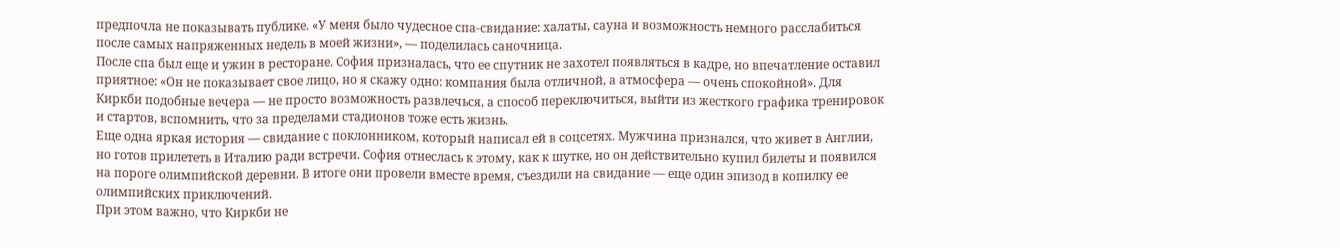предпочла не показывать публике. «У меня было чудесное спа-свидание: халаты, сауна и возможность немного расслабиться после самых напряженных недель в моей жизни», — поделилась саночница.
После спа был еще и ужин в ресторане. София призналась, что ее спутник не захотел появляться в кадре, но впечатление оставил приятное: «Он не показывает свое лицо, но я скажу одно: компания была отличной, а атмосфера — очень спокойной». Для Киркби подобные вечера — не просто возможность развлечься, а способ переключиться, выйти из жесткого графика тренировок и стартов, вспомнить, что за пределами стадионов тоже есть жизнь.
Еще одна яркая история — свидание с поклонником, который написал ей в соцсетях. Мужчина признался, что живет в Англии, но готов прилететь в Италию ради встречи. София отнеслась к этому, как к шутке, но он действительно купил билеты и появился на пороге олимпийской деревни. В итоге они провели вместе время, съездили на свидание — еще один эпизод в копилку ее олимпийских приключений.
При этом важно, что Киркби не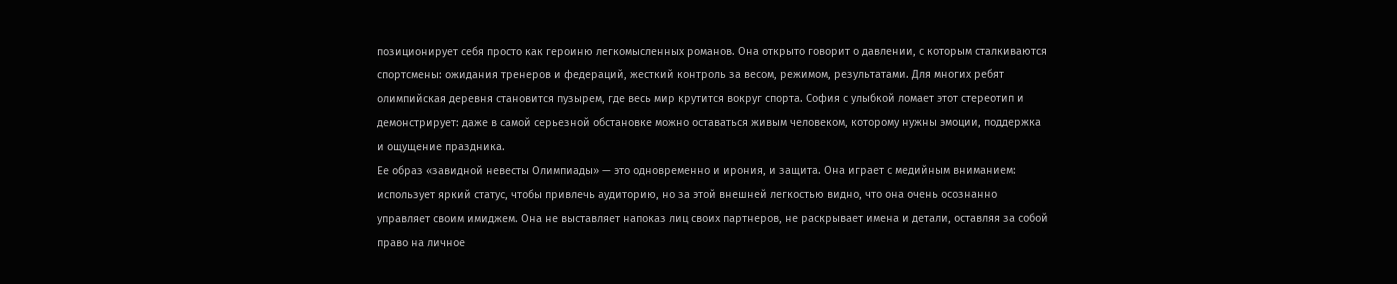позиционирует себя просто как героиню легкомысленных романов. Она открыто говорит о давлении, с которым сталкиваются спортсмены: ожидания тренеров и федераций, жесткий контроль за весом, режимом, результатами. Для многих ребят олимпийская деревня становится пузырем, где весь мир крутится вокруг спорта. София с улыбкой ломает этот стереотип и демонстрирует: даже в самой серьезной обстановке можно оставаться живым человеком, которому нужны эмоции, поддержка и ощущение праздника.
Ее образ «завидной невесты Олимпиады» — это одновременно и ирония, и защита. Она играет с медийным вниманием: использует яркий статус, чтобы привлечь аудиторию, но за этой внешней легкостью видно, что она очень осознанно управляет своим имиджем. Она не выставляет напоказ лиц своих партнеров, не раскрывает имена и детали, оставляя за собой право на личное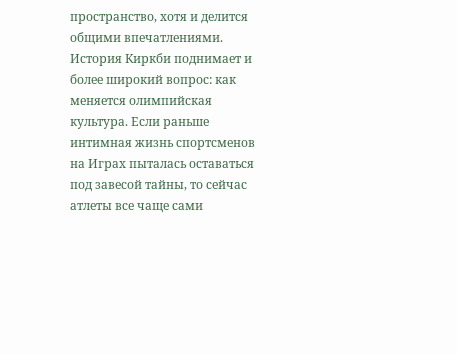пространство, хотя и делится общими впечатлениями.
История Киркби поднимает и более широкий вопрос: как меняется олимпийская культура. Если раньше интимная жизнь спортсменов на Играх пыталась оставаться под завесой тайны, то сейчас атлеты все чаще сами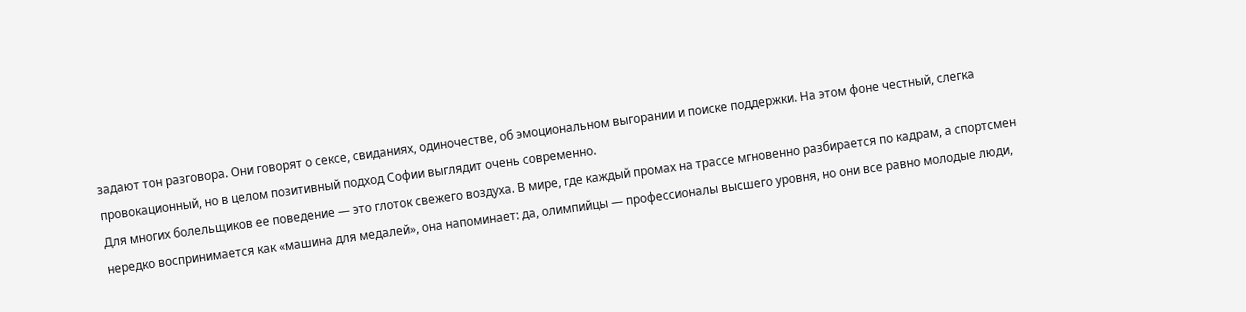задают тон разговора. Они говорят о сексе, свиданиях, одиночестве, об эмоциональном выгорании и поиске поддержки. На этом фоне честный, слегка провокационный, но в целом позитивный подход Софии выглядит очень современно.
Для многих болельщиков ее поведение — это глоток свежего воздуха. В мире, где каждый промах на трассе мгновенно разбирается по кадрам, а спортсмен нередко воспринимается как «машина для медалей», она напоминает: да, олимпийцы — профессионалы высшего уровня, но они все равно молодые люди,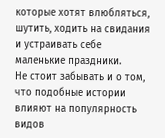которые хотят влюбляться, шутить, ходить на свидания и устраивать себе маленькие праздники.
Не стоит забывать и о том, что подобные истории влияют на популярность видов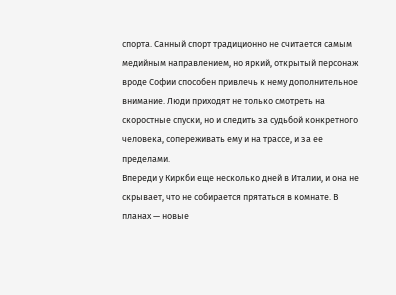спорта. Санный спорт традиционно не считается самым медийным направлением, но яркий, открытый персонаж вроде Софии способен привлечь к нему дополнительное внимание. Люди приходят не только смотреть на скоростные спуски, но и следить за судьбой конкретного человека, сопереживать ему и на трассе, и за ее пределами.
Впереди у Киркби еще несколько дней в Италии, и она не скрывает, что не собирается прятаться в комнате. В планах — новые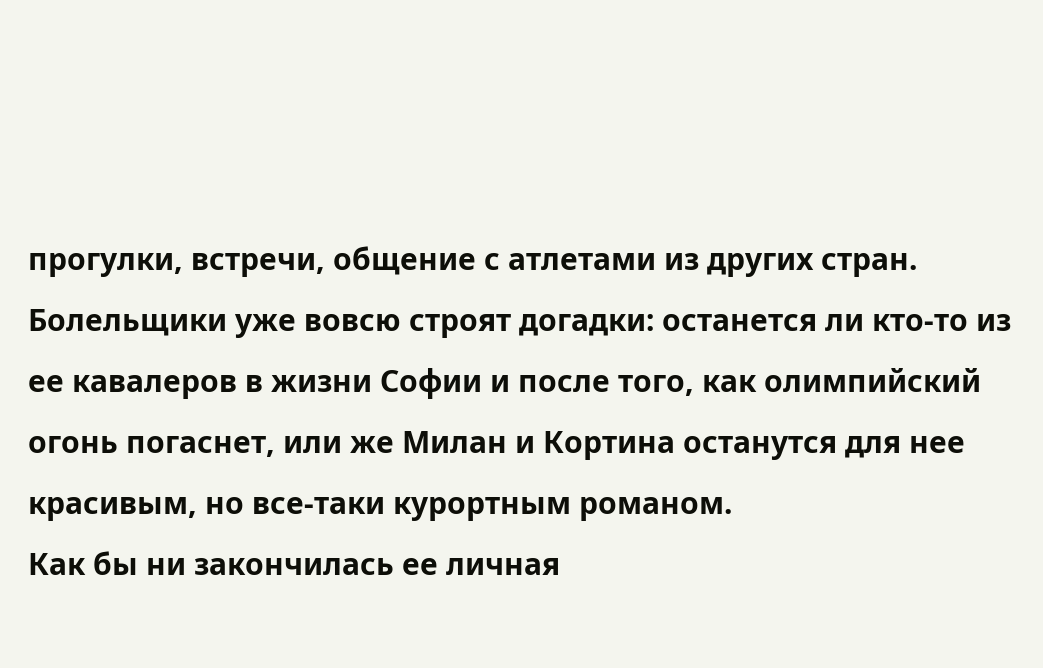прогулки, встречи, общение с атлетами из других стран. Болельщики уже вовсю строят догадки: останется ли кто-то из ее кавалеров в жизни Софии и после того, как олимпийский огонь погаснет, или же Милан и Кортина останутся для нее красивым, но все-таки курортным романом.
Как бы ни закончилась ее личная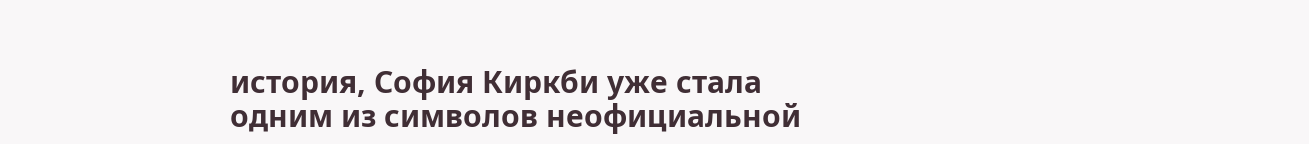история, София Киркби уже стала одним из символов неофициальной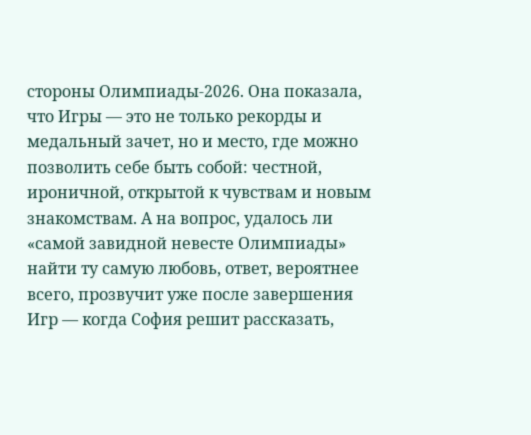стороны Олимпиады‑2026. Она показала, что Игры — это не только рекорды и медальный зачет, но и место, где можно позволить себе быть собой: честной, ироничной, открытой к чувствам и новым знакомствам. А на вопрос, удалось ли «самой завидной невесте Олимпиады» найти ту самую любовь, ответ, вероятнее всего, прозвучит уже после завершения Игр — когда София решит рассказать,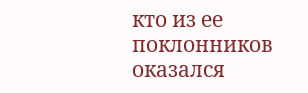кто из ее поклонников оказался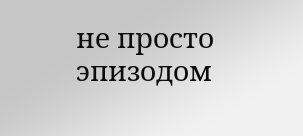не просто эпизодом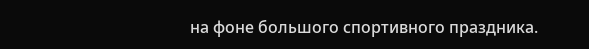на фоне большого спортивного праздника.